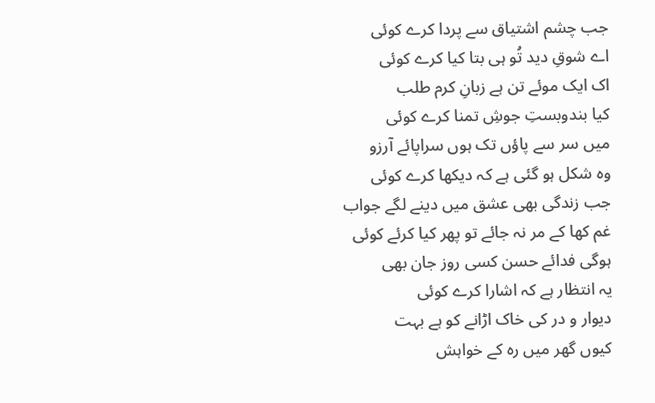جب چشم اشتیاق سے پردا کرے کوئی
اے شوقِ دید تُو ہی بتا کیا کرے کوئی
اک ایک موئے تن ہے زبانِ کرم طلب
کیا بندوبستِ جوشِ تمنا کرے کوئی
میں سر سے پاؤں تک ہوں سراپائے آرزو
وہ شکل ہو گئی ہے کہ دیکھا کرے کوئی
جب زندگی بھی عشق میں دینے لگے جواب
غم کھا کے مر نہ جائے تو پھر کیا کرئے کوئی
ہوگی فدائے حسن کسی روز جان بھی
یہ انتظار ہے کہ اشارا کرے کوئی
دیوار و در کی خاک اڑانے کو ہے بہت
کیوں گھر میں رہ کے خواہش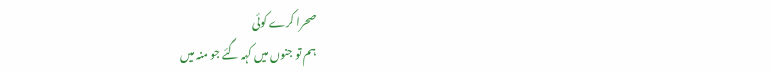صحرا کرے کوئی
ہم تو جنوں میں کہہ گئے جو منہ میں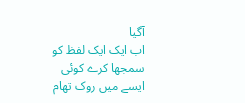آگیا
اب ایک ایک لفظ کو سمجھا کرے کوئی
ایسے میں روک تھام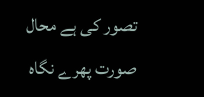تصور کی ہے محال
صورت پھرے نگاہ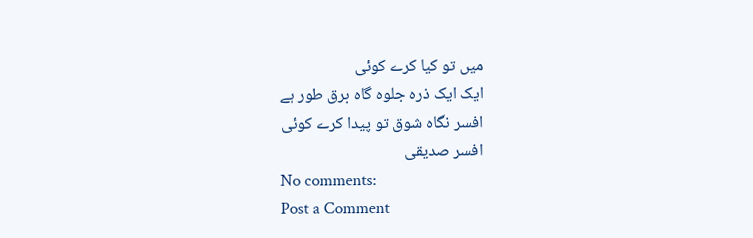میں تو کیا کرے کوئی
ایک ایک ذرہ جلوہ گاہ برق طور ہے
افسر نگاہ شوق تو پیدا کرے کوئی
افسر صدیقی
No comments:
Post a Comment